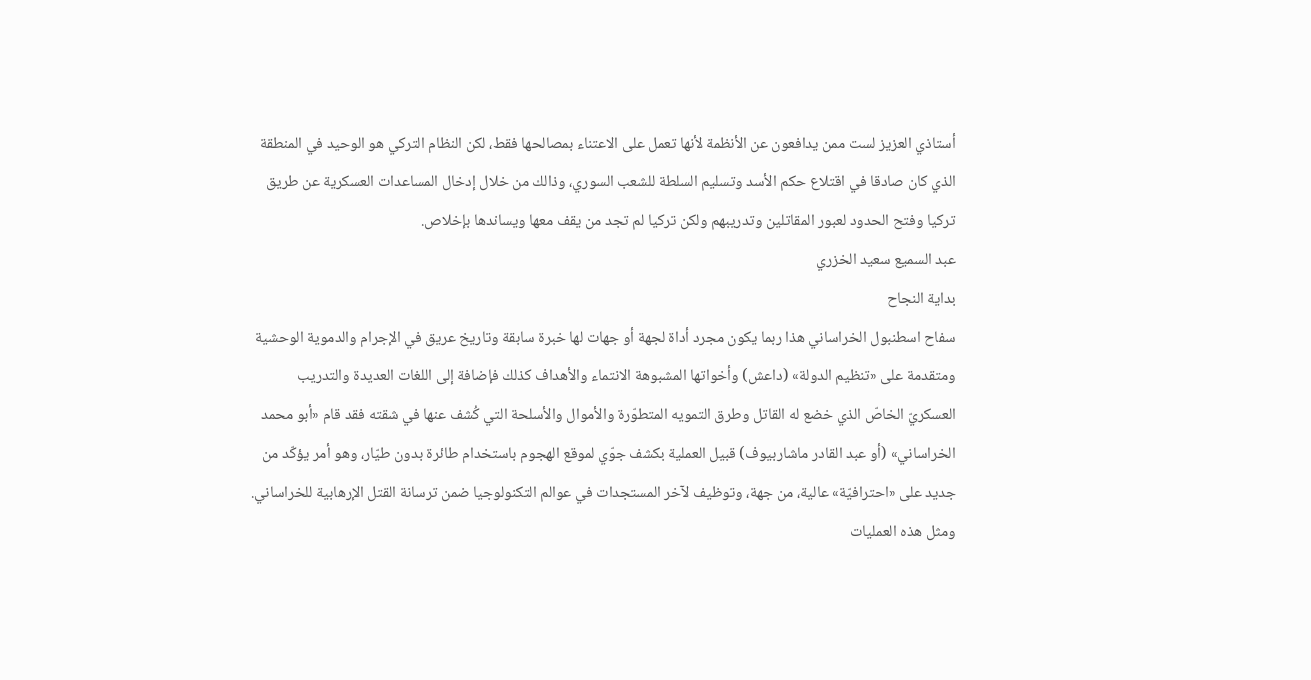أستاذي العزيز لست ممن يدافعون عن الأنظمة لأنها تعمل على الاعتناء بمصالحها فقط، لكن النظام التركي هو الوحيد في المنطقة الذي كان صادقا في اقتلاع حكم الأسد وتسليم السلطة للشعب السوري، وذالك من خلال إدخال المساعدات العسكرية عن طريق تركيا وفتح الحدود لعبور المقاتلين وتدريبهم ولكن تركيا لم تجد من يقف معها ويساندها بإخلاص.
عبد السميع سعيد الخزري
بداية النجاح
سفاح اسطنبول الخراساني هذا ربما يكون مجرد أداة لجهة أو جهات لها خبرة سابقة وتاريخ عريق في الإجرام والدموية الوحشية ومتقدمة على «تنظيم الدولة» (داعش) وأخواتها المشبوهة الانتماء والأهداف كذلك فإضافة إلى اللغات العديدة والتدريب العسكريّ الخاصّ الذي خضع له القاتل وطرق التمويه المتطوّرة والأموال والأسلحة التي كُشف عنها في شقته فقد قام «أبو محمد الخراساني» (أو عبد القادر ماشاربيوف) قبيل العملية بكشف جوّي لموقع الهجوم باستخدام طائرة بدون طيّار، وهو أمر يؤكّد من جديد على «احترافيّة» عالية، من جهة، وتوظيف لآخر المستجدات في عوالم التكنولوجيا ضمن ترسانة القتل الإرهابية للخراساني.
ومثل هذه العمليات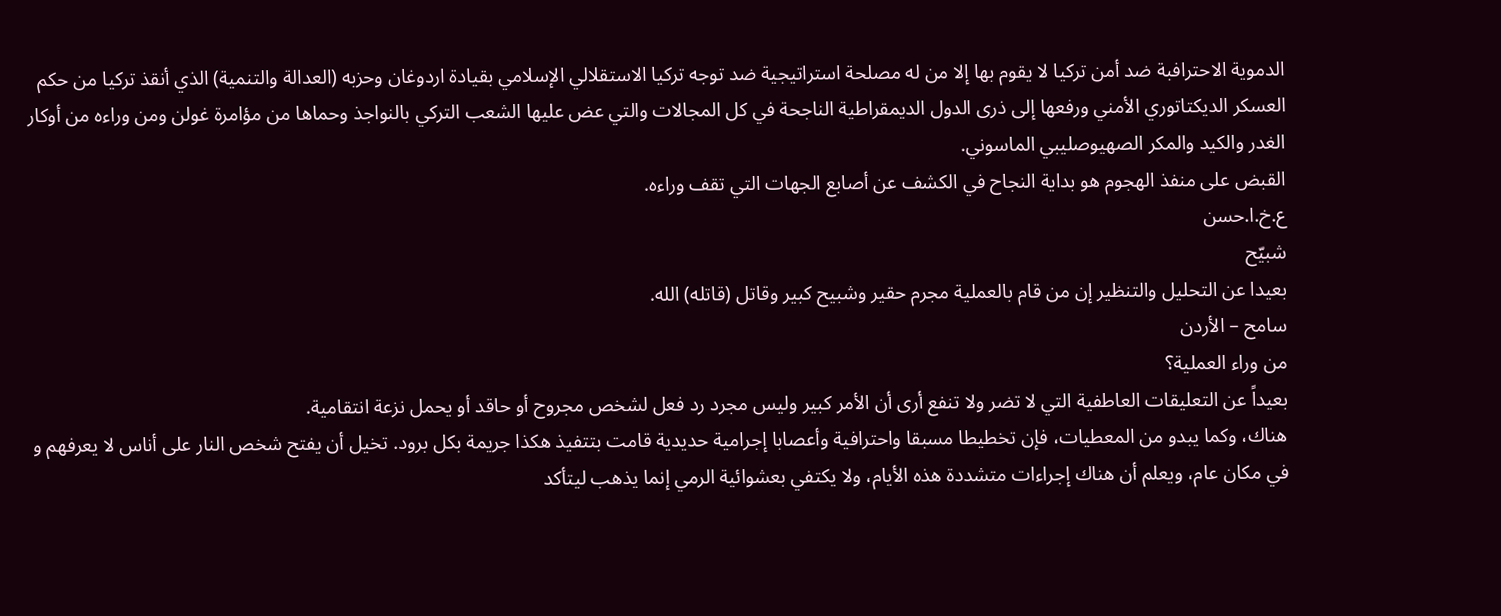الدموية الاحترافبة ضد أمن تركيا لا يقوم بها إلا من له مصلحة استراتيجية ضد توجه تركيا الاستقلالي الإسلامي بقيادة اردوغان وحزبه (العدالة والتنمية) الذي أنقذ تركيا من حكم العسكر الديكتاتوري الأمني ورفعها إلى ذرى الدول الديمقراطية الناجحة في كل المجالات والتي عض عليها الشعب التركي بالنواجذ وحماها من مؤامرة غولن ومن وراءه من أوكار الغدر والكيد والمكر الصهيوصليبي الماسوني.
القبض على منفذ الهجوم هو بداية النجاح في الكشف عن أصابع الجهات التي تقف وراءه.
ع.خ.ا.حسن
شبيّح
بعيدا عن التحليل والتنظير إن من قام بالعملية مجرم حقير وشبيح كبير وقاتل (قاتله) الله.
سامح – الأردن
من وراء العملية؟
بعيداً عن التعليقات العاطفية التي لا تضر ولا تنفع أرى أن الأمر كبير وليس مجرد رد فعل لشخص مجروح أو حاقد أو يحمل نزعة انتقامية.
هناك، وكما يبدو من المعطيات، فإن تخطيطا مسبقا واحترافية وأعصابا إجرامية حديدية قامت بتتفيذ هكذا جريمة بكل برود. تخيل أن يفتح شخص النار على أناس لا يعرفهم و في مكان عام، ويعلم أن هناك إجراءات متشددة هذه الأيام، ولا يكتفي بعشوائية الرمي إنما يذهب ليتأكد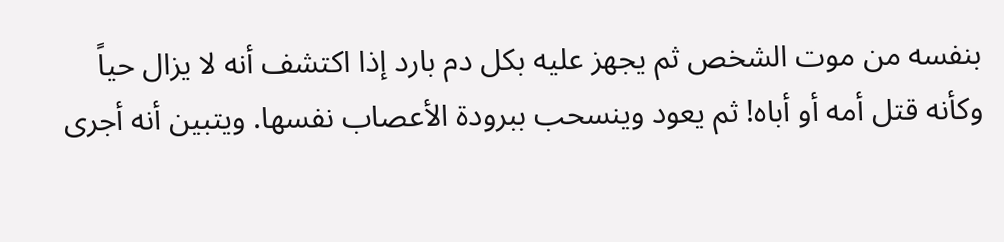بنفسه من موت الشخص ثم يجهز عليه بكل دم بارد إذا اكتشف أنه لا يزال حياً وكأنه قتل أمه أو أباه! ثم يعود وينسحب ببرودة الأعصاب نفسها. ويتبين أنه أجرى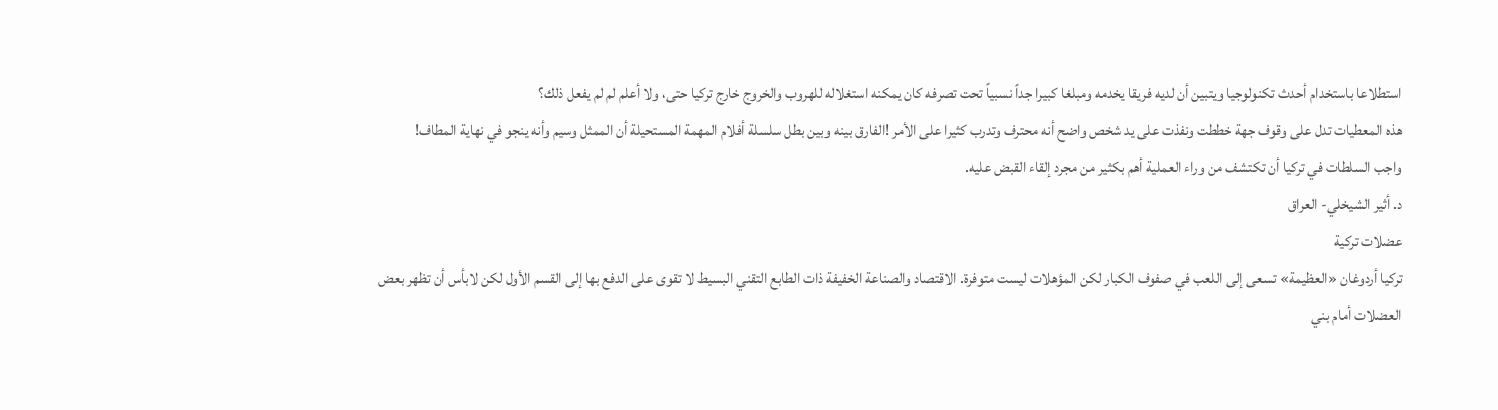استطلاعا باستخدام أحدث تكنولوجيا ويتبين أن لديه فريقا يخدمه ومبلغا كبيرا جداً نسبياً تحت تصرفه كان يمكنه استغلاله للهروب والخروج خارج تركيا حتى، ولا أعلم لم لم يفعل ذلك؟
هذه المعطيات تدل على وقوف جهة خططت ونفذت على يد شخص واضح أنه محترف وتدرب كثيرا على الأمر !الفارق بينه وبين بطل سلسلة أفلام المهمة المستحيلة أن الممثل وسيم وأنه ينجو في نهاية المطاف!
واجب السلطات في تركيا أن تكتشف من وراء العملية أهم بكثير من مجرد إلقاء القبض عليه.
د. أثير الشيخلي- العراق
عضلات تركية
تركيا أردوغان «العظيمة» تسعى إلى اللعب في صفوف الكبار لكن المؤهلات ليست متوفرة. الاقتصاد والصناعة الخفيفة ذات الطابع التقني البسيط لا تقوى على الدفع بها إلى القسم الأول لكن لابأس أن تظهر بعض العضلات أمام بني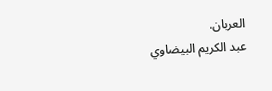العربان.
عبد الكريم البيضاوي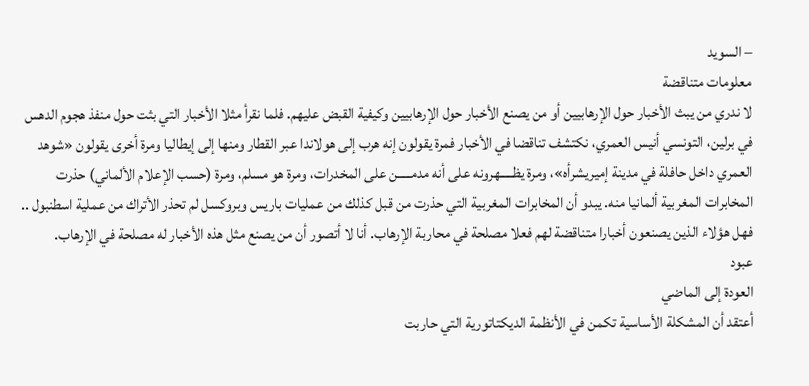– السويد
معلومات متناقضة
لا ندري من يبث الأخبار حول الإرهابيين أو من يصنع الأخبار حول الإرهابيين وكيفية القبض عليهم. فلما نقرأ مثلا الأخبار التي بثت حول منفذ هجوم الدهس في برلين، التونسي أنيس العمري، نكتشف تناقضا في الأخبار فمرة يقولون إنه هرب إلى هولاندا عبر القطار ومنها إلى إيطاليا ومرة أخرى يقولون «شوهد العمري داخل حافلة في مدينة إميريشرأه»، ومرة يظـــــهرونه على أنه مدمـــــن على المخدرات، ومرة هو مسلم، ومرة (حسب الإعلام الألماني) حذرت المخابرات المغربية ألمانيا منه. يبدو أن المخابرات المغربية التي حذرت من قبل كذلك من عمليات باريس وبروكسل لم تحذر الأتراك من عملية اسطنبول .. فهل هؤلاء الذين يصنعون أخبارا متناقضة لهم فعلا مصلحة في محاربة الإرهاب. أنا لا أتصور أن من يصنع مثل هذه الأخبار له مصلحة في الإرهاب.
عبود
العودة إلى الماضي
أعتقد أن المشكلة الأساسية تكمن في الأنظمة الديكتاتورية التي حاربت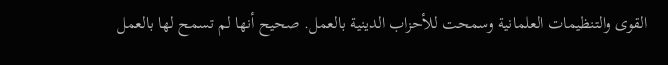القوى والتنظيمات العلمانية وسمحت للأحزاب الدينية بالعمل. صحيح أنها لم تسمح لها بالعمل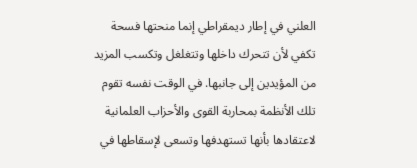العلني في إطار ديمقراطي إنما منحتها فسحة تكفي لأن تتحرك داخلها وتتغلغل وتكسب المزيد من المؤيدين إلى جانبها. في الوقت نفسه تقوم تلك الأنظمة بمحاربة القوى والأحزاب العلمانية لاعتقادها بأنها تستهدفها وتسعى لإسقاطها في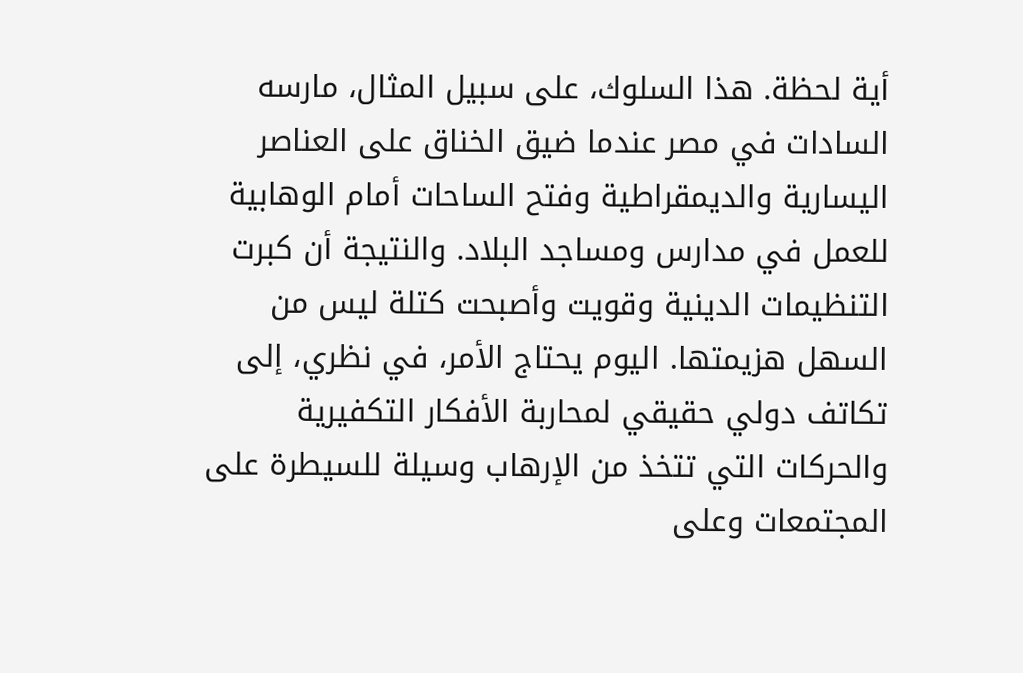أية لحظة. هذا السلوك، على سبيل المثال، مارسه السادات في مصر عندما ضيق الخناق على العناصر اليسارية والديمقراطية وفتح الساحات أمام الوهابية للعمل في مدارس ومساجد البلاد. والنتيجة أن كبرت التنظيمات الدينية وقويت وأصبحت كتلة ليس من السهل هزيمتها. اليوم يحتاج الأمر، في نظري، إلى تكاتف دولي حقيقي لمحاربة الأفكار التكفيرية والحركات التي تتخذ من الإرهاب وسيلة للسيطرة على المجتمعات وعلى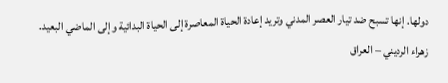دولها. إنها تسبح ضد تيار العصر المدني وتريد إعادة الحياة المعاصرة إلى الحياة البدائية وإلى الماضي البعيد.
زهراء الرديني – العراق